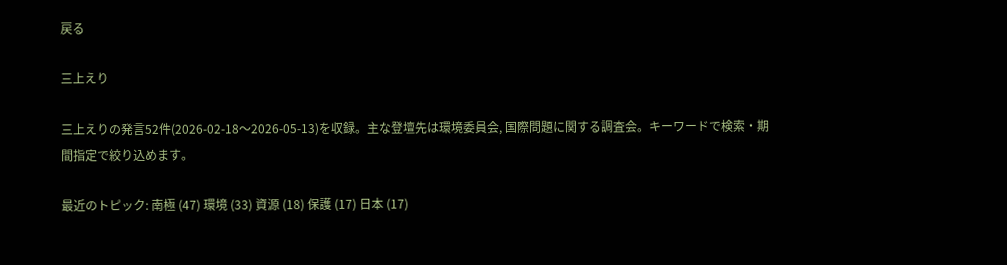戻る

三上えり

三上えりの発言52件(2026-02-18〜2026-05-13)を収録。主な登壇先は環境委員会, 国際問題に関する調査会。キーワードで検索・期間指定で絞り込めます。

最近のトピック: 南極 (47) 環境 (33) 資源 (18) 保護 (17) 日本 (17)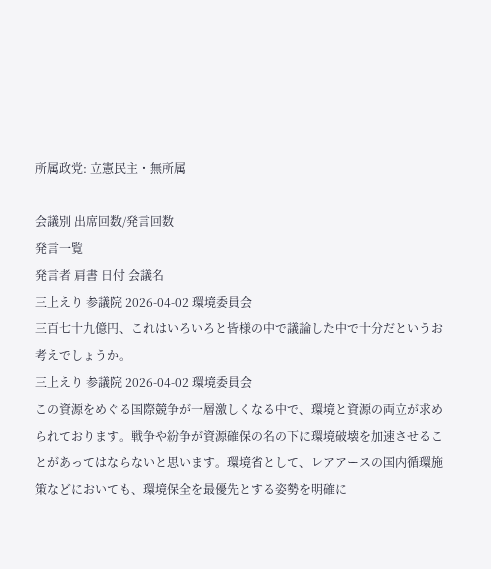所属政党: 立憲民主・無所属

会議別 出席回数/発言回数
発言一覧
発言者 肩書 日付 会議名
三上えり 参議院 2026-04-02 環境委員会
三百七十九億円、これはいろいろと皆様の中で議論した中で十分だというお考えでしょうか。
三上えり 参議院 2026-04-02 環境委員会
この資源をめぐる国際競争が一層激しくなる中で、環境と資源の両立が求められております。戦争や紛争が資源確保の名の下に環境破壊を加速させることがあってはならないと思います。環境省として、レアアースの国内循環施策などにおいても、環境保全を最優先とする姿勢を明確に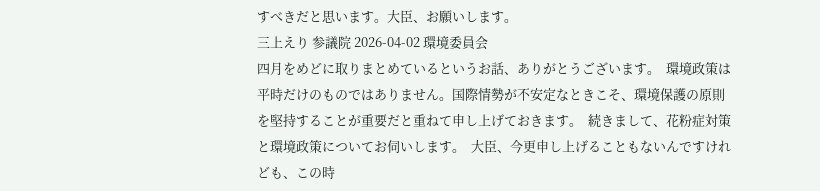すべきだと思います。大臣、お願いします。
三上えり 参議院 2026-04-02 環境委員会
四月をめどに取りまとめているというお話、ありがとうございます。  環境政策は平時だけのものではありません。国際情勢が不安定なときこそ、環境保護の原則を堅持することが重要だと重ねて申し上げておきます。  続きまして、花粉症対策と環境政策についてお伺いします。  大臣、今更申し上げることもないんですけれども、この時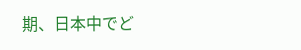期、日本中でど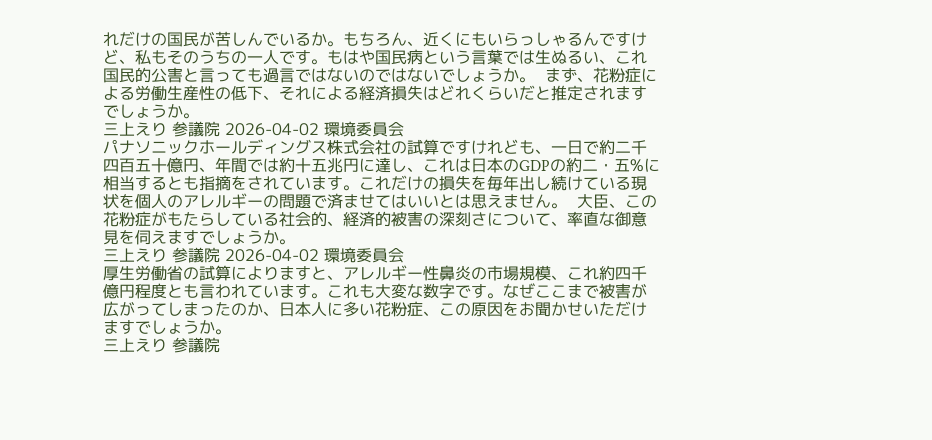れだけの国民が苦しんでいるか。もちろん、近くにもいらっしゃるんですけど、私もそのうちの一人です。もはや国民病という言葉では生ぬるい、これ国民的公害と言っても過言ではないのではないでしょうか。  まず、花粉症による労働生産性の低下、それによる経済損失はどれくらいだと推定されますでしょうか。
三上えり 参議院 2026-04-02 環境委員会
パナソニックホールディングス株式会社の試算ですけれども、一日で約二千四百五十億円、年間では約十五兆円に達し、これは日本のGDPの約二・五%に相当するとも指摘をされています。これだけの損失を毎年出し続けている現状を個人のアレルギーの問題で済ませてはいいとは思えません。  大臣、この花粉症がもたらしている社会的、経済的被害の深刻さについて、率直な御意見を伺えますでしょうか。
三上えり 参議院 2026-04-02 環境委員会
厚生労働省の試算によりますと、アレルギー性鼻炎の市場規模、これ約四千億円程度とも言われています。これも大変な数字です。なぜここまで被害が広がってしまったのか、日本人に多い花粉症、この原因をお聞かせいただけますでしょうか。
三上えり 参議院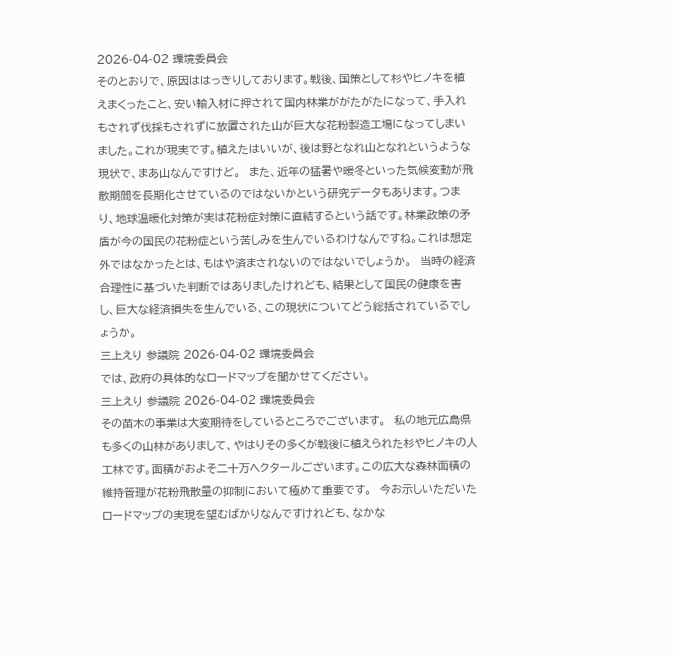2026-04-02 環境委員会
そのとおりで、原因ははっきりしております。戦後、国策として杉やヒノキを植えまくったこと、安い輸入材に押されて国内林業ががたがたになって、手入れもされず伐採もされずに放置された山が巨大な花粉製造工場になってしまいました。これが現実です。植えたはいいが、後は野となれ山となれというような現状で、まあ山なんですけど。  また、近年の猛暑や暖冬といった気候変動が飛散期間を長期化させているのではないかという研究データもあります。つまり、地球温暖化対策が実は花粉症対策に直結するという話です。林業政策の矛盾が今の国民の花粉症という苦しみを生んでいるわけなんですね。これは想定外ではなかったとは、もはや済まされないのではないでしょうか。  当時の経済合理性に基づいた判断ではありましたけれども、結果として国民の健康を害し、巨大な経済損失を生んでいる、この現状についてどう総括されているでしょうか。
三上えり 参議院 2026-04-02 環境委員会
では、政府の具体的なロードマップを聞かせてください。
三上えり 参議院 2026-04-02 環境委員会
その苗木の事業は大変期待をしているところでございます。  私の地元広島県も多くの山林がありまして、やはりその多くが戦後に植えられた杉やヒノキの人工林です。面積がおよそ二十万ヘクタールございます。この広大な森林面積の維持管理が花粉飛散量の抑制において極めて重要です。  今お示しいただいたロードマップの実現を望むばかりなんですけれども、なかな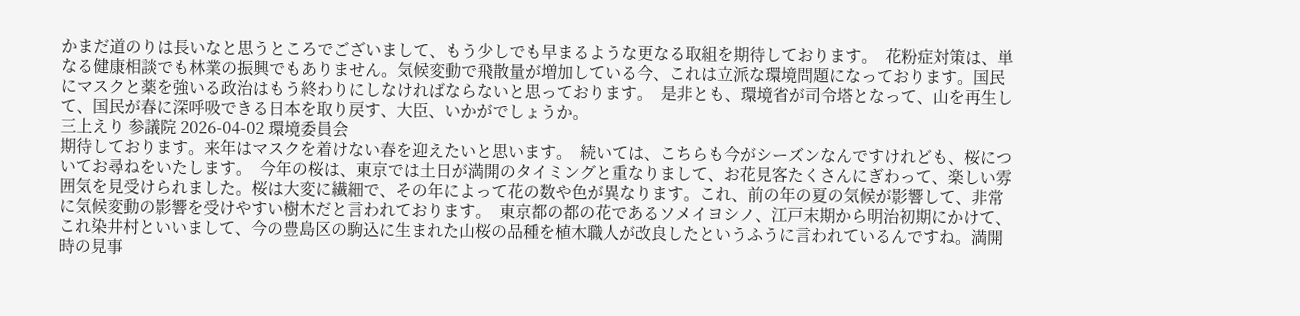かまだ道のりは長いなと思うところでございまして、もう少しでも早まるような更なる取組を期待しております。  花粉症対策は、単なる健康相談でも林業の振興でもありません。気候変動で飛散量が増加している今、これは立派な環境問題になっております。国民にマスクと薬を強いる政治はもう終わりにしなければならないと思っております。  是非とも、環境省が司令塔となって、山を再生して、国民が春に深呼吸できる日本を取り戻す、大臣、いかがでしょうか。
三上えり 参議院 2026-04-02 環境委員会
期待しております。来年はマスクを着けない春を迎えたいと思います。  続いては、こちらも今がシーズンなんですけれども、桜についてお尋ねをいたします。  今年の桜は、東京では土日が満開のタイミングと重なりまして、お花見客たくさんにぎわって、楽しい雰囲気を見受けられました。桜は大変に繊細で、その年によって花の数や色が異なります。これ、前の年の夏の気候が影響して、非常に気候変動の影響を受けやすい樹木だと言われております。  東京都の都の花であるソメイヨシノ、江戸末期から明治初期にかけて、これ染井村といいまして、今の豊島区の駒込に生まれた山桜の品種を植木職人が改良したというふうに言われているんですね。満開時の見事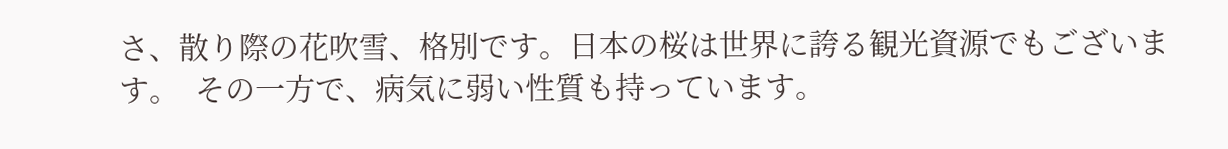さ、散り際の花吹雪、格別です。日本の桜は世界に誇る観光資源でもございます。  その一方で、病気に弱い性質も持っています。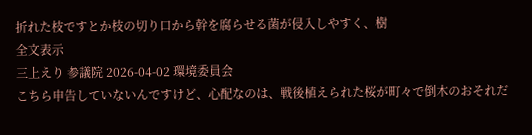折れた枝ですとか枝の切り口から幹を腐らせる菌が侵入しやすく、樹
全文表示
三上えり 参議院 2026-04-02 環境委員会
こちら申告していないんですけど、心配なのは、戦後植えられた桜が町々で倒木のおそれだ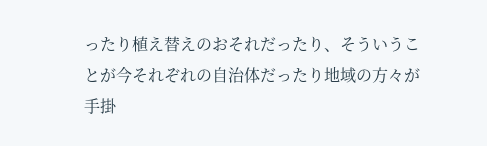ったり植え替えのおそれだったり、そういうことが今それぞれの自治体だったり地域の方々が手掛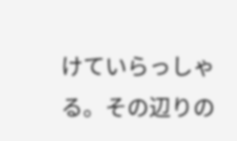けていらっしゃる。その辺りの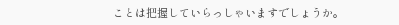ことは把握していらっしゃいますでしょうか。